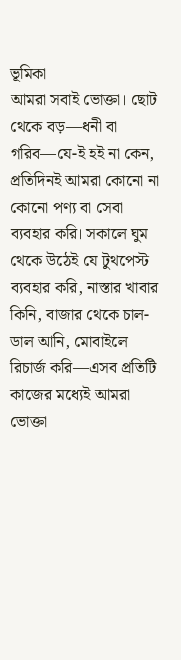ভূমিকা
আমরা সবাই ভোক্তা। ছোট থেকে বড়—ধনী বা গরিব—যে-ই হই না কেন, প্রতিদিনই আমরা কোনো না কোনো পণ্য বা সেবা ব্যবহার করি। সকালে ঘুম থেকে উঠেই যে টুথপেস্ট ব্যবহার করি, নাস্তার খাবার কিনি, বাজার থেকে চাল-ডাল আনি, মোবাইলে রিচার্জ করি—এসব প্রতিটি কাজের মধ্যেই আমরা ভোক্তা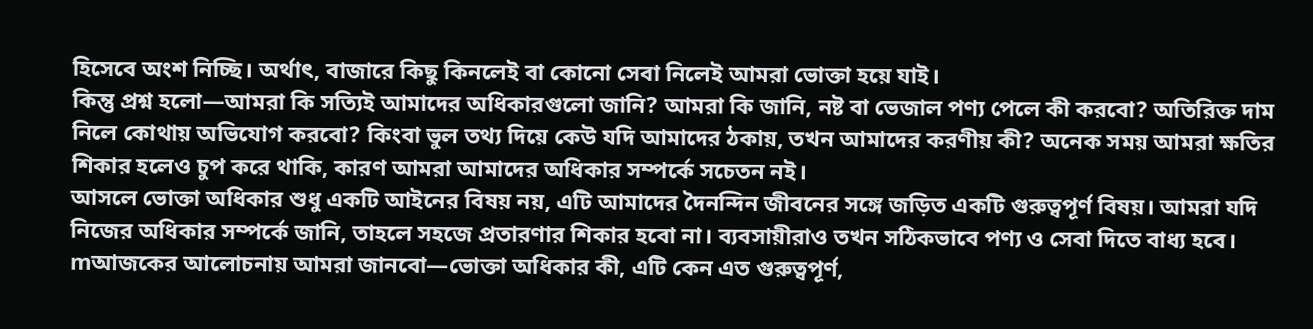হিসেবে অংশ নিচ্ছি। অর্থাৎ, বাজারে কিছু কিনলেই বা কোনো সেবা নিলেই আমরা ভোক্তা হয়ে যাই।
কিন্তু প্রশ্ন হলো—আমরা কি সত্যিই আমাদের অধিকারগুলো জানি? আমরা কি জানি, নষ্ট বা ভেজাল পণ্য পেলে কী করবো? অতিরিক্ত দাম নিলে কোথায় অভিযোগ করবো? কিংবা ভুল তথ্য দিয়ে কেউ যদি আমাদের ঠকায়, তখন আমাদের করণীয় কী? অনেক সময় আমরা ক্ষতির শিকার হলেও চুপ করে থাকি, কারণ আমরা আমাদের অধিকার সম্পর্কে সচেতন নই।
আসলে ভোক্তা অধিকার শুধু একটি আইনের বিষয় নয়, এটি আমাদের দৈনন্দিন জীবনের সঙ্গে জড়িত একটি গুরুত্বপূর্ণ বিষয়। আমরা যদি নিজের অধিকার সম্পর্কে জানি, তাহলে সহজে প্রতারণার শিকার হবো না। ব্যবসায়ীরাও তখন সঠিকভাবে পণ্য ও সেবা দিতে বাধ্য হবে। mআজকের আলোচনায় আমরা জানবো—ভোক্তা অধিকার কী, এটি কেন এত গুরুত্বপূর্ণ,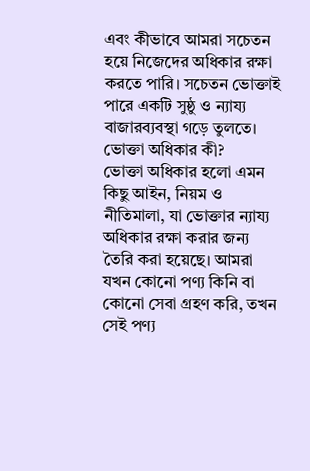এবং কীভাবে আমরা সচেতন হয়ে নিজেদের অধিকার রক্ষা করতে পারি। সচেতন ভোক্তাই পারে একটি সুষ্ঠু ও ন্যায্য বাজারব্যবস্থা গড়ে তুলতে।
ভোক্তা অধিকার কী?
ভোক্তা অধিকার হলো এমন কিছু আইন, নিয়ম ও নীতিমালা, যা ভোক্তার ন্যায্য অধিকার রক্ষা করার জন্য তৈরি করা হয়েছে। আমরা যখন কোনো পণ্য কিনি বা কোনো সেবা গ্রহণ করি, তখন সেই পণ্য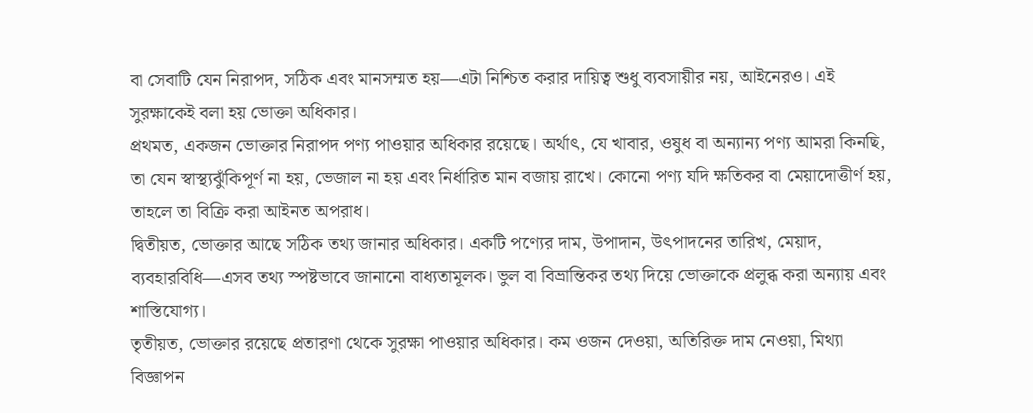বা সেবাটি যেন নিরাপদ, সঠিক এবং মানসম্মত হয়—এটা নিশ্চিত করার দায়িত্ব শুধু ব্যবসায়ীর নয়, আইনেরও। এই সুরক্ষাকেই বলা হয় ভোক্তা অধিকার।
প্রথমত, একজন ভোক্তার নিরাপদ পণ্য পাওয়ার অধিকার রয়েছে। অর্থাৎ, যে খাবার, ওষুধ বা অন্যান্য পণ্য আমরা কিনছি, তা যেন স্বাস্থ্যঝুঁকিপূর্ণ না হয়, ভেজাল না হয় এবং নির্ধারিত মান বজায় রাখে। কোনো পণ্য যদি ক্ষতিকর বা মেয়াদোত্তীর্ণ হয়, তাহলে তা বিক্রি করা আইনত অপরাধ।
দ্বিতীয়ত, ভোক্তার আছে সঠিক তথ্য জানার অধিকার। একটি পণ্যের দাম, উপাদান, উৎপাদনের তারিখ, মেয়াদ, ব্যবহারবিধি—এসব তথ্য স্পষ্টভাবে জানানো বাধ্যতামূলক। ভুল বা বিভ্রান্তিকর তথ্য দিয়ে ভোক্তাকে প্রলুব্ধ করা অন্যায় এবং শাস্তিযোগ্য।
তৃতীয়ত, ভোক্তার রয়েছে প্রতারণা থেকে সুরক্ষা পাওয়ার অধিকার। কম ওজন দেওয়া, অতিরিক্ত দাম নেওয়া, মিথ্যা বিজ্ঞাপন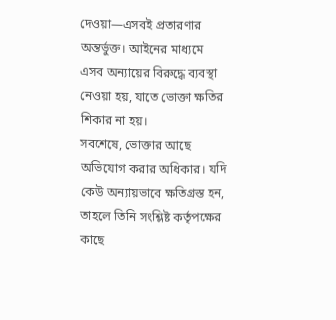দেওয়া—এসবই প্রতারণার অন্তর্ভুক্ত। আইনের মাধ্যমে এসব অন্যায়ের বিরুদ্ধে ব্যবস্থা নেওয়া হয়, যাতে ভোক্তা ক্ষতির শিকার না হয়।
সবশেষে, ভোক্তার আছে অভিযোগ করার অধিকার। যদি কেউ অন্যায়ভাবে ক্ষতিগ্রস্ত হন, তাহলে তিনি সংশ্লিষ্ট কর্তৃপক্ষের কাছে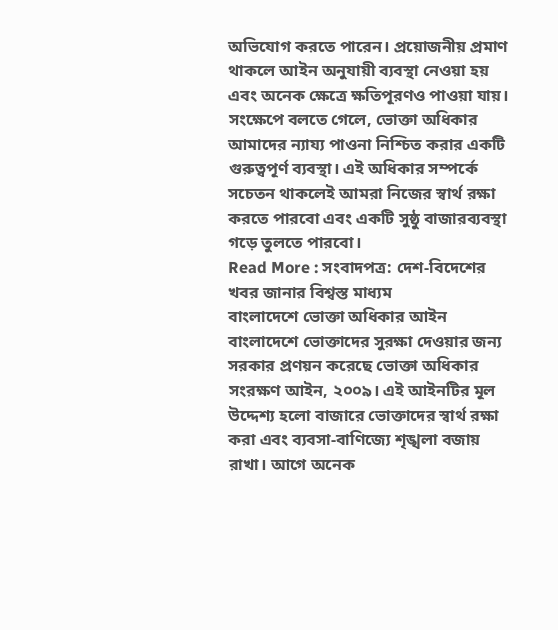অভিযোগ করতে পারেন। প্রয়োজনীয় প্রমাণ থাকলে আইন অনুযায়ী ব্যবস্থা নেওয়া হয় এবং অনেক ক্ষেত্রে ক্ষতিপূরণও পাওয়া যায়।
সংক্ষেপে বলতে গেলে, ভোক্তা অধিকার আমাদের ন্যায্য পাওনা নিশ্চিত করার একটি গুরুত্বপূর্ণ ব্যবস্থা। এই অধিকার সম্পর্কে সচেতন থাকলেই আমরা নিজের স্বার্থ রক্ষা করতে পারবো এবং একটি সুষ্ঠু বাজারব্যবস্থা গড়ে তুলতে পারবো।
Read More : সংবাদপত্র: দেশ-বিদেশের খবর জানার বিশ্বস্ত মাধ্যম
বাংলাদেশে ভোক্তা অধিকার আইন
বাংলাদেশে ভোক্তাদের সুরক্ষা দেওয়ার জন্য সরকার প্রণয়ন করেছে ভোক্তা অধিকার সংরক্ষণ আইন, ২০০৯। এই আইনটির মূল উদ্দেশ্য হলো বাজারে ভোক্তাদের স্বার্থ রক্ষা করা এবং ব্যবসা-বাণিজ্যে শৃঙ্খলা বজায় রাখা। আগে অনেক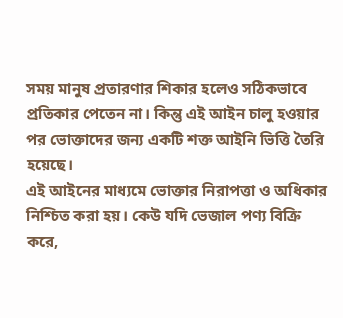সময় মানুষ প্রতারণার শিকার হলেও সঠিকভাবে প্রতিকার পেতেন না। কিন্তু এই আইন চালু হওয়ার পর ভোক্তাদের জন্য একটি শক্ত আইনি ভিত্তি তৈরি হয়েছে।
এই আইনের মাধ্যমে ভোক্তার নিরাপত্তা ও অধিকার নিশ্চিত করা হয়। কেউ যদি ভেজাল পণ্য বিক্রি করে,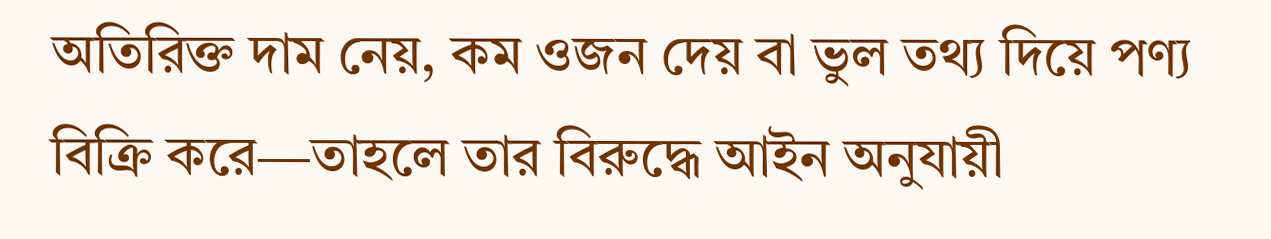অতিরিক্ত দাম নেয়, কম ওজন দেয় বা ভুল তথ্য দিয়ে পণ্য বিক্রি করে—তাহলে তার বিরুদ্ধে আইন অনুযায়ী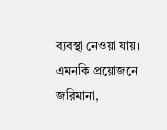ব্যবস্থা নেওয়া যায়। এমনকি প্রয়োজনে জরিমানা,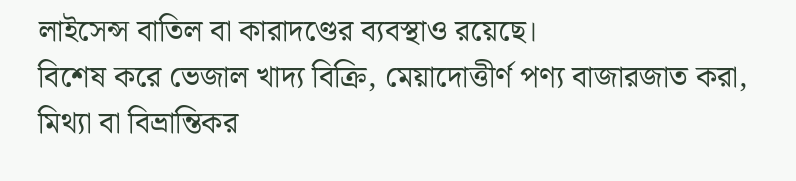লাইসেন্স বাতিল বা কারাদণ্ডের ব্যবস্থাও রয়েছে।
বিশেষ করে ভেজাল খাদ্য বিক্রি, মেয়াদোত্তীর্ণ পণ্য বাজারজাত করা, মিথ্যা বা বিভ্রান্তিকর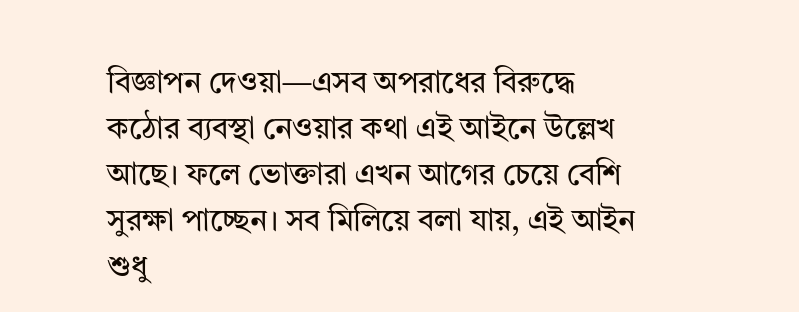বিজ্ঞাপন দেওয়া—এসব অপরাধের বিরুদ্ধে কঠোর ব্যবস্থা নেওয়ার কথা এই আইনে উল্লেখ আছে। ফলে ভোক্তারা এখন আগের চেয়ে বেশি সুরক্ষা পাচ্ছেন। সব মিলিয়ে বলা যায়, এই আইন শুধু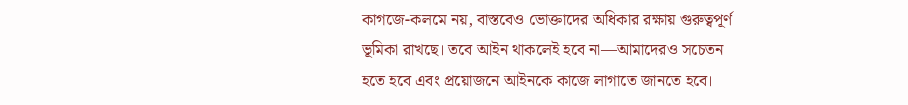কাগজে-কলমে নয়, বাস্তবেও ভোক্তাদের অধিকার রক্ষায় গুরুত্বপূর্ণ ভূমিকা রাখছে। তবে আইন থাকলেই হবে না—আমাদেরও সচেতন হতে হবে এবং প্রয়োজনে আইনকে কাজে লাগাতে জানতে হবে।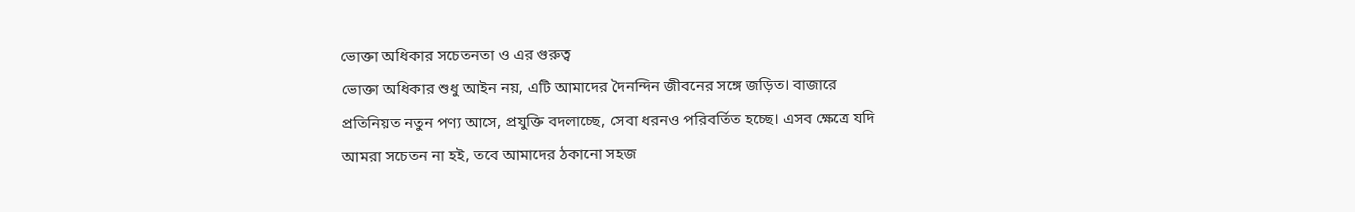ভোক্তা অধিকার সচেতনতা ও এর গুরুত্ব
ভোক্তা অধিকার শুধু আইন নয়, এটি আমাদের দৈনন্দিন জীবনের সঙ্গে জড়িত। বাজারে প্রতিনিয়ত নতুন পণ্য আসে, প্রযুক্তি বদলাচ্ছে, সেবা ধরনও পরিবর্তিত হচ্ছে। এসব ক্ষেত্রে যদি আমরা সচেতন না হই, তবে আমাদের ঠকানো সহজ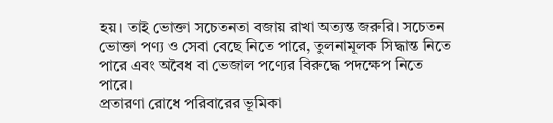হয়। তাই ভোক্তা সচেতনতা বজায় রাখা অত্যন্ত জরুরি। সচেতন ভোক্তা পণ্য ও সেবা বেছে নিতে পারে, তুলনামূলক সিদ্ধান্ত নিতে পারে এবং অবৈধ বা ভেজাল পণ্যের বিরুদ্ধে পদক্ষেপ নিতে পারে।
প্রতারণা রোধে পরিবারের ভূমিকা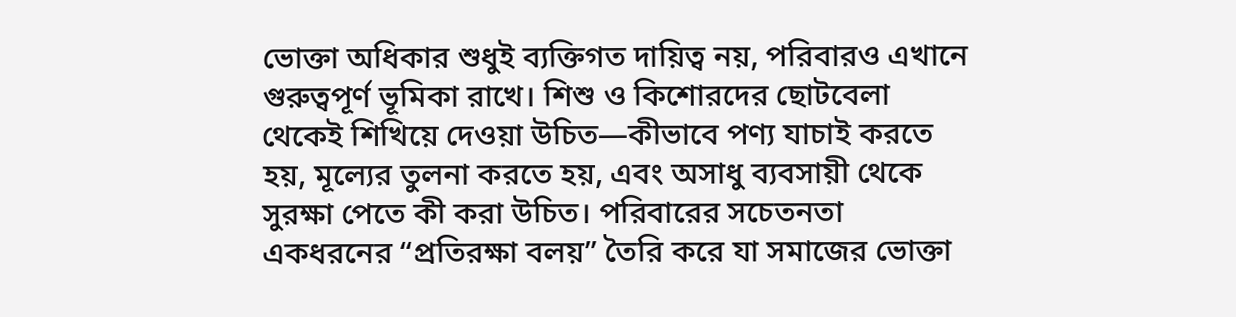ভোক্তা অধিকার শুধুই ব্যক্তিগত দায়িত্ব নয়, পরিবারও এখানে গুরুত্বপূর্ণ ভূমিকা রাখে। শিশু ও কিশোরদের ছোটবেলা থেকেই শিখিয়ে দেওয়া উচিত—কীভাবে পণ্য যাচাই করতে হয়, মূল্যের তুলনা করতে হয়, এবং অসাধু ব্যবসায়ী থেকে সুরক্ষা পেতে কী করা উচিত। পরিবারের সচেতনতা একধরনের “প্রতিরক্ষা বলয়” তৈরি করে যা সমাজের ভোক্তা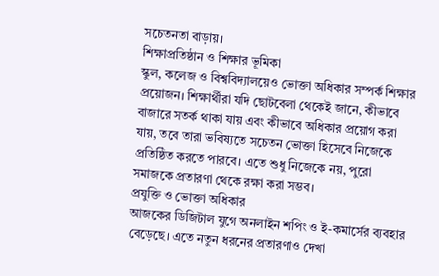সচেতনতা বাড়ায়।
শিক্ষাপ্রতিষ্ঠান ও শিক্ষার ভূমিকা
স্কুল, কলেজ ও বিশ্ববিদ্যালয়েও ভোক্তা অধিকার সম্পর্ক শিক্ষার প্রয়োজন। শিক্ষার্থীরা যদি ছোটবেলা থেকেই জানে, কীভাবে বাজারে সতর্ক থাকা যায় এবং কীভাবে অধিকার প্রয়োগ করা যায়, তবে তারা ভবিষ্যতে সচেতন ভোক্তা হিসেবে নিজেকে প্রতিষ্ঠিত করতে পারবে। এতে শুধু নিজেকে নয়, পুরো সমাজকে প্রতারণা থেকে রক্ষা করা সম্ভব।
প্রযুক্তি ও ভোক্তা অধিকার
আজকের ডিজিটাল যুগে অনলাইন শপিং ও ই-কমার্সের ব্যবহার বেড়েছে। এতে নতুন ধরনের প্রতারণাও দেখা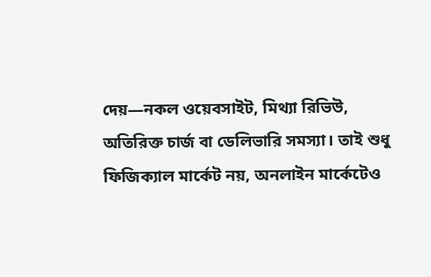দেয়—নকল ওয়েবসাইট, মিথ্যা রিভিউ, অতিরিক্ত চার্জ বা ডেলিভারি সমস্যা। তাই শুধু ফিজিক্যাল মার্কেট নয়, অনলাইন মার্কেটেও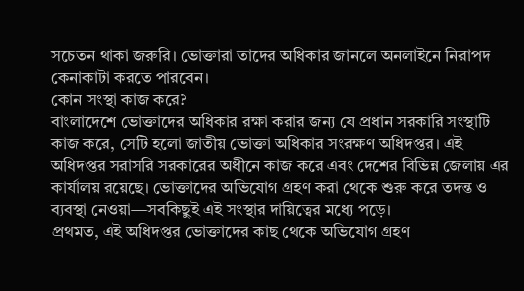সচেতন থাকা জরুরি। ভোক্তারা তাদের অধিকার জানলে অনলাইনে নিরাপদ কেনাকাটা করতে পারবেন।
কোন সংস্থা কাজ করে?
বাংলাদেশে ভোক্তাদের অধিকার রক্ষা করার জন্য যে প্রধান সরকারি সংস্থাটি কাজ করে, সেটি হলো জাতীয় ভোক্তা অধিকার সংরক্ষণ অধিদপ্তর। এই অধিদপ্তর সরাসরি সরকারের অধীনে কাজ করে এবং দেশের বিভিন্ন জেলায় এর কার্যালয় রয়েছে। ভোক্তাদের অভিযোগ গ্রহণ করা থেকে শুরু করে তদন্ত ও ব্যবস্থা নেওয়া—সবকিছুই এই সংস্থার দায়িত্বের মধ্যে পড়ে।
প্রথমত, এই অধিদপ্তর ভোক্তাদের কাছ থেকে অভিযোগ গ্রহণ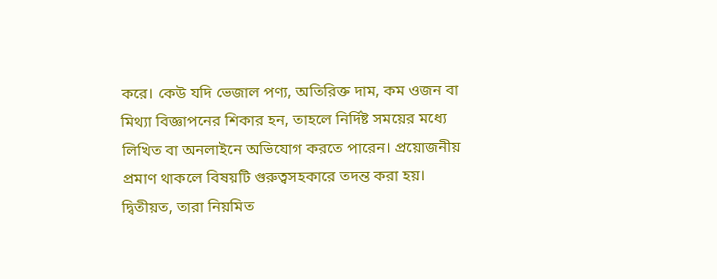করে। কেউ যদি ভেজাল পণ্য, অতিরিক্ত দাম, কম ওজন বা মিথ্যা বিজ্ঞাপনের শিকার হন, তাহলে নির্দিষ্ট সময়ের মধ্যে লিখিত বা অনলাইনে অভিযোগ করতে পারেন। প্রয়োজনীয় প্রমাণ থাকলে বিষয়টি গুরুত্বসহকারে তদন্ত করা হয়।
দ্বিতীয়ত, তারা নিয়মিত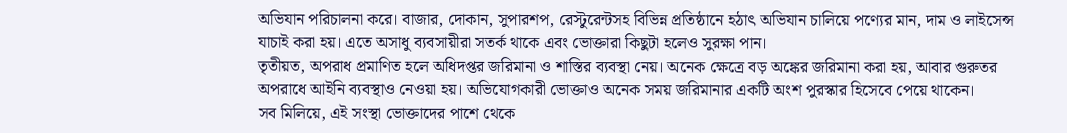অভিযান পরিচালনা করে। বাজার, দোকান, সুপারশপ, রেস্টুরেন্টসহ বিভিন্ন প্রতিষ্ঠানে হঠাৎ অভিযান চালিয়ে পণ্যের মান, দাম ও লাইসেন্স যাচাই করা হয়। এতে অসাধু ব্যবসায়ীরা সতর্ক থাকে এবং ভোক্তারা কিছুটা হলেও সুরক্ষা পান।
তৃতীয়ত, অপরাধ প্রমাণিত হলে অধিদপ্তর জরিমানা ও শাস্তির ব্যবস্থা নেয়। অনেক ক্ষেত্রে বড় অঙ্কের জরিমানা করা হয়, আবার গুরুতর অপরাধে আইনি ব্যবস্থাও নেওয়া হয়। অভিযোগকারী ভোক্তাও অনেক সময় জরিমানার একটি অংশ পুরস্কার হিসেবে পেয়ে থাকেন।
সব মিলিয়ে, এই সংস্থা ভোক্তাদের পাশে থেকে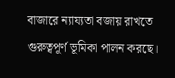বাজারে ন্যায্যতা বজায় রাখতে গুরুত্বপূর্ণ ভূমিকা পালন করছে।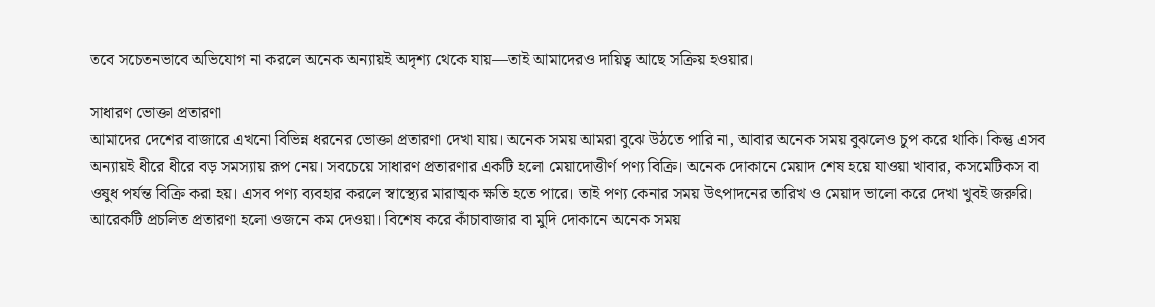তবে সচেতনভাবে অভিযোগ না করলে অনেক অন্যায়ই অদৃশ্য থেকে যায়—তাই আমাদেরও দায়িত্ব আছে সক্রিয় হওয়ার।

সাধারণ ভোক্তা প্রতারণা
আমাদের দেশের বাজারে এখনো বিভিন্ন ধরনের ভোক্তা প্রতারণা দেখা যায়। অনেক সময় আমরা বুঝে উঠতে পারি না, আবার অনেক সময় বুঝলেও চুপ করে থাকি। কিন্তু এসব অন্যায়ই ধীরে ধীরে বড় সমস্যায় রূপ নেয়। সবচেয়ে সাধারণ প্রতারণার একটি হলো মেয়াদোত্তীর্ণ পণ্য বিক্রি। অনেক দোকানে মেয়াদ শেষ হয়ে যাওয়া খাবার, কসমেটিকস বা ওষুধ পর্যন্ত বিক্রি করা হয়। এসব পণ্য ব্যবহার করলে স্বাস্থ্যের মারাত্মক ক্ষতি হতে পারে। তাই পণ্য কেনার সময় উৎপাদনের তারিখ ও মেয়াদ ভালো করে দেখা খুবই জরুরি।
আরেকটি প্রচলিত প্রতারণা হলো ওজনে কম দেওয়া। বিশেষ করে কাঁচাবাজার বা মুদি দোকানে অনেক সময়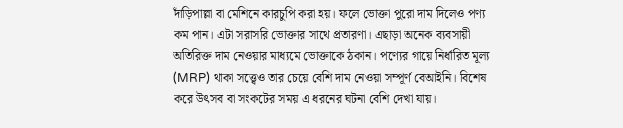দাঁড়িপাল্লা বা মেশিনে কারচুপি করা হয়। ফলে ভোক্তা পুরো দাম দিলেও পণ্য কম পান। এটা সরাসরি ভোক্তার সাথে প্রতারণা। এছাড়া অনেক ব্যবসায়ী অতিরিক্ত দাম নেওয়ার মাধ্যমে ভোক্তাকে ঠকান। পণ্যের গায়ে নির্ধারিত মূল্য (MRP) থাকা সত্ত্বেও তার চেয়ে বেশি দাম নেওয়া সম্পূর্ণ বেআইনি। বিশেষ করে উৎসব বা সংকটের সময় এ ধরনের ঘটনা বেশি দেখা যায়।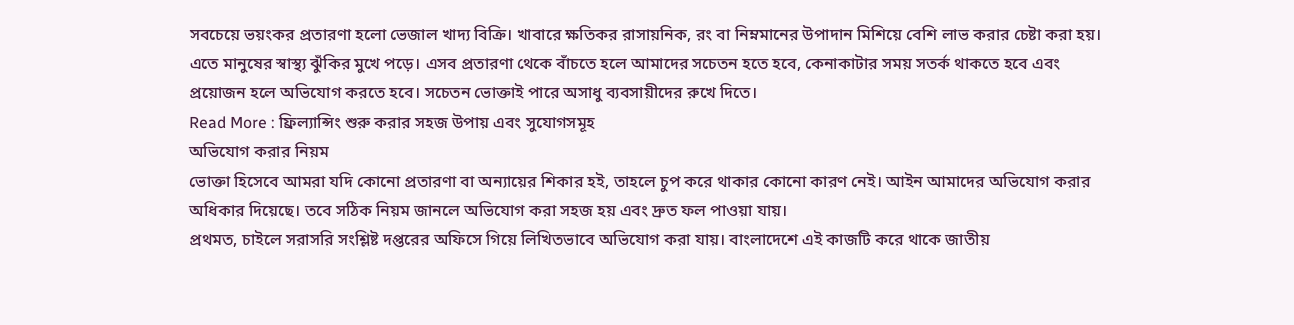সবচেয়ে ভয়ংকর প্রতারণা হলো ভেজাল খাদ্য বিক্রি। খাবারে ক্ষতিকর রাসায়নিক, রং বা নিম্নমানের উপাদান মিশিয়ে বেশি লাভ করার চেষ্টা করা হয়। এতে মানুষের স্বাস্থ্য ঝুঁকির মুখে পড়ে। এসব প্রতারণা থেকে বাঁচতে হলে আমাদের সচেতন হতে হবে, কেনাকাটার সময় সতর্ক থাকতে হবে এবং প্রয়োজন হলে অভিযোগ করতে হবে। সচেতন ভোক্তাই পারে অসাধু ব্যবসায়ীদের রুখে দিতে।
Read More : ফ্রিল্যান্সিং শুরু করার সহজ উপায় এবং সুযোগসমূহ
অভিযোগ করার নিয়ম
ভোক্তা হিসেবে আমরা যদি কোনো প্রতারণা বা অন্যায়ের শিকার হই, তাহলে চুপ করে থাকার কোনো কারণ নেই। আইন আমাদের অভিযোগ করার অধিকার দিয়েছে। তবে সঠিক নিয়ম জানলে অভিযোগ করা সহজ হয় এবং দ্রুত ফল পাওয়া যায়।
প্রথমত, চাইলে সরাসরি সংশ্লিষ্ট দপ্তরের অফিসে গিয়ে লিখিতভাবে অভিযোগ করা যায়। বাংলাদেশে এই কাজটি করে থাকে জাতীয়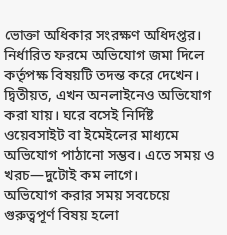ভোক্তা অধিকার সংরক্ষণ অধিদপ্তর। নির্ধারিত ফরমে অভিযোগ জমা দিলে কর্তৃপক্ষ বিষয়টি তদন্ত করে দেখেন।
দ্বিতীয়ত, এখন অনলাইনেও অভিযোগ করা যায়। ঘরে বসেই নির্দিষ্ট ওয়েবসাইট বা ইমেইলের মাধ্যমে অভিযোগ পাঠানো সম্ভব। এতে সময় ও খরচ—দুটোই কম লাগে।
অভিযোগ করার সময় সবচেয়ে গুরুত্বপূর্ণ বিষয় হলো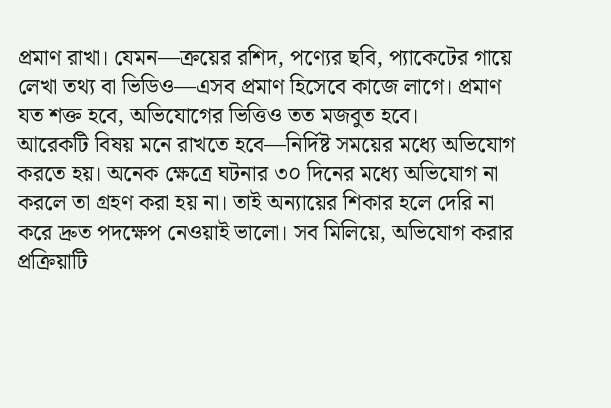প্রমাণ রাখা। যেমন—ক্রয়ের রশিদ, পণ্যের ছবি, প্যাকেটের গায়ে লেখা তথ্য বা ভিডিও—এসব প্রমাণ হিসেবে কাজে লাগে। প্রমাণ যত শক্ত হবে, অভিযোগের ভিত্তিও তত মজবুত হবে।
আরেকটি বিষয় মনে রাখতে হবে—নির্দিষ্ট সময়ের মধ্যে অভিযোগ করতে হয়। অনেক ক্ষেত্রে ঘটনার ৩০ দিনের মধ্যে অভিযোগ না করলে তা গ্রহণ করা হয় না। তাই অন্যায়ের শিকার হলে দেরি না করে দ্রুত পদক্ষেপ নেওয়াই ভালো। সব মিলিয়ে, অভিযোগ করার প্রক্রিয়াটি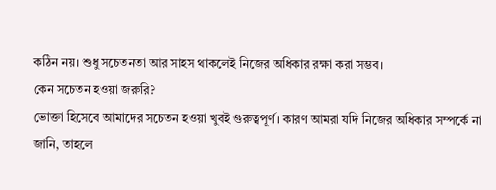কঠিন নয়। শুধু সচেতনতা আর সাহস থাকলেই নিজের অধিকার রক্ষা করা সম্ভব।
কেন সচেতন হওয়া জরুরি?
ভোক্তা হিসেবে আমাদের সচেতন হওয়া খুবই গুরুত্বপূর্ণ। কারণ আমরা যদি নিজের অধিকার সম্পর্কে না জানি, তাহলে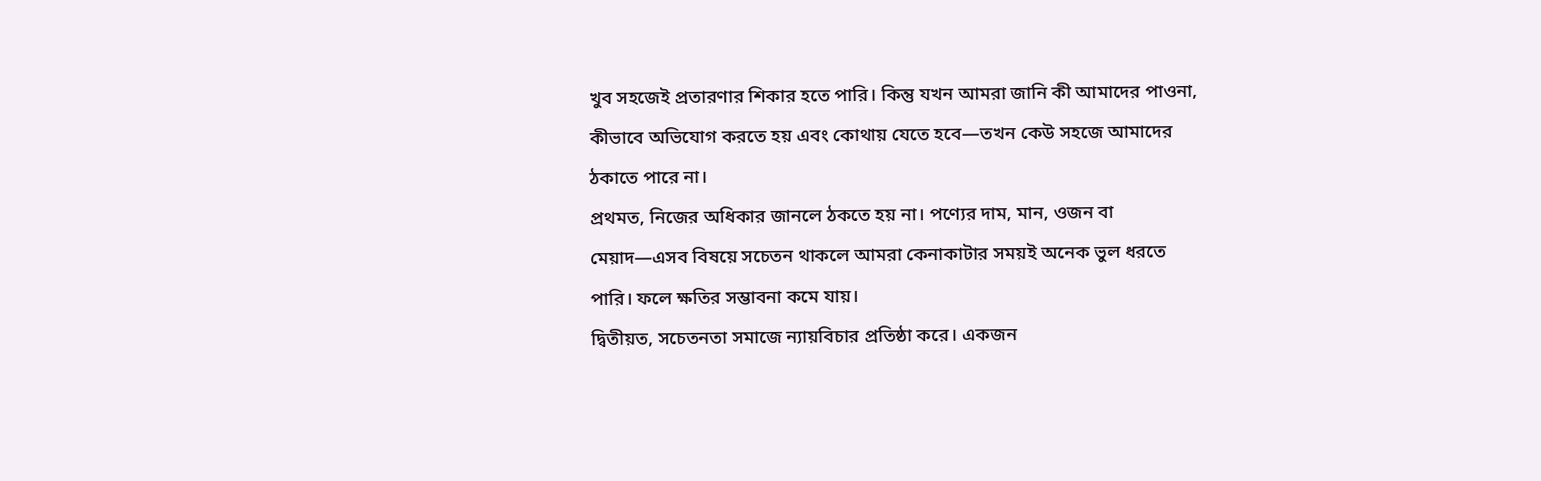খুব সহজেই প্রতারণার শিকার হতে পারি। কিন্তু যখন আমরা জানি কী আমাদের পাওনা, কীভাবে অভিযোগ করতে হয় এবং কোথায় যেতে হবে—তখন কেউ সহজে আমাদের ঠকাতে পারে না।
প্রথমত, নিজের অধিকার জানলে ঠকতে হয় না। পণ্যের দাম, মান, ওজন বা মেয়াদ—এসব বিষয়ে সচেতন থাকলে আমরা কেনাকাটার সময়ই অনেক ভুল ধরতে পারি। ফলে ক্ষতির সম্ভাবনা কমে যায়।
দ্বিতীয়ত, সচেতনতা সমাজে ন্যায়বিচার প্রতিষ্ঠা করে। একজন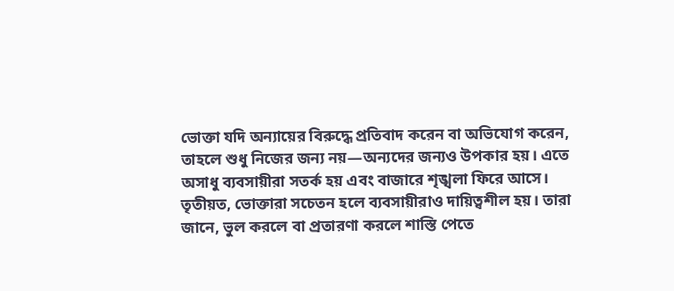ভোক্তা যদি অন্যায়ের বিরুদ্ধে প্রতিবাদ করেন বা অভিযোগ করেন, তাহলে শুধু নিজের জন্য নয়—অন্যদের জন্যও উপকার হয়। এতে অসাধু ব্যবসায়ীরা সতর্ক হয় এবং বাজারে শৃঙ্খলা ফিরে আসে।
তৃতীয়ত, ভোক্তারা সচেতন হলে ব্যবসায়ীরাও দায়িত্বশীল হয়। তারা জানে, ভুল করলে বা প্রতারণা করলে শাস্তি পেতে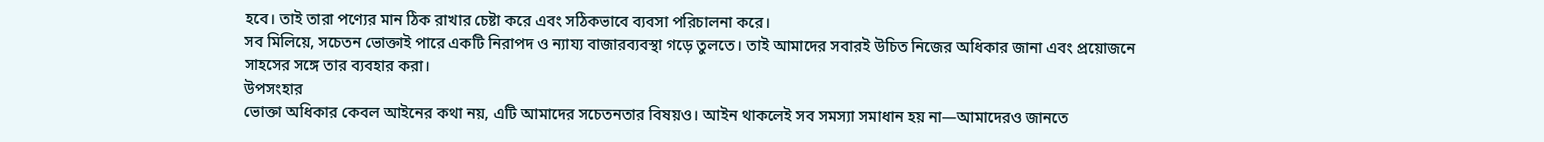হবে। তাই তারা পণ্যের মান ঠিক রাখার চেষ্টা করে এবং সঠিকভাবে ব্যবসা পরিচালনা করে।
সব মিলিয়ে, সচেতন ভোক্তাই পারে একটি নিরাপদ ও ন্যায্য বাজারব্যবস্থা গড়ে তুলতে। তাই আমাদের সবারই উচিত নিজের অধিকার জানা এবং প্রয়োজনে সাহসের সঙ্গে তার ব্যবহার করা।
উপসংহার
ভোক্তা অধিকার কেবল আইনের কথা নয়, এটি আমাদের সচেতনতার বিষয়ও। আইন থাকলেই সব সমস্যা সমাধান হয় না—আমাদেরও জানতে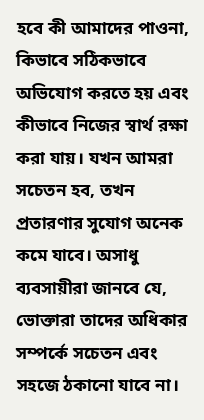হবে কী আমাদের পাওনা, কিভাবে সঠিকভাবে অভিযোগ করতে হয় এবং কীভাবে নিজের স্বার্থ রক্ষা করা যায়। যখন আমরা সচেতন হব, তখন প্রতারণার সুযোগ অনেক কমে যাবে। অসাধু ব্যবসায়ীরা জানবে যে, ভোক্তারা তাদের অধিকার সম্পর্কে সচেতন এবং সহজে ঠকানো যাবে না।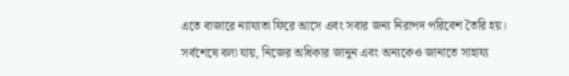এতে বাজারে ন্যায্যতা ফিরে আসে এবং সবার জন্য নিরাপদ পরিবেশ তৈরি হয়। সর্বশেষে বলা যায়, নিজের অধিকার জানুন এবং অন্যকেও জানাতে সাহায্য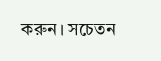করুন। সচেতন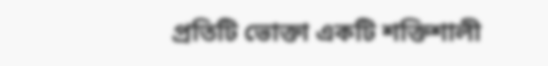প্রতিটি ভোক্তা একটি শক্তিশালী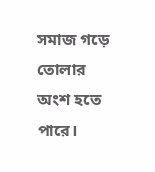সমাজ গড়ে তোলার অংশ হতে পারে।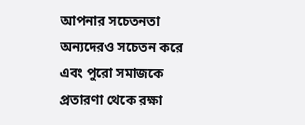আপনার সচেতনতা অন্যদেরও সচেতন করে এবং পুরো সমাজকে প্রতারণা থেকে রক্ষা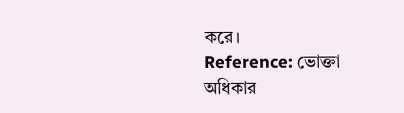করে।
Reference: ভোক্তা অধিকার